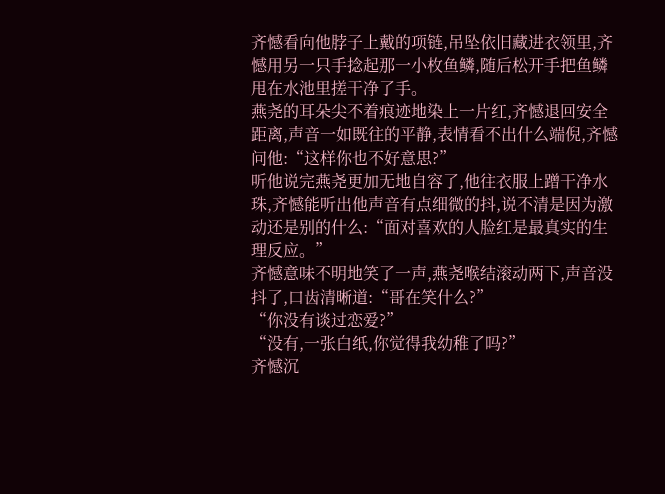齐憾看向他脖子上戴的项链,吊坠依旧藏进衣领里,齐憾用另一只手捻起那一小枚鱼鳞,随后松开手把鱼鳞甩在水池里搓干净了手。
燕尧的耳朵尖不着痕迹地染上一片红,齐憾退回安全距离,声音一如既往的平静,表情看不出什么端倪,齐憾问他:“这样你也不好意思?”
听他说完燕尧更加无地自容了,他往衣服上蹭干净水珠,齐憾能听出他声音有点细微的抖,说不清是因为激动还是别的什么:“面对喜欢的人脸红是最真实的生理反应。”
齐憾意味不明地笑了一声,燕尧喉结滚动两下,声音没抖了,口齿清晰道:“哥在笑什么?”
“你没有谈过恋爱?”
“没有,一张白纸,你觉得我幼稚了吗?”
齐憾沉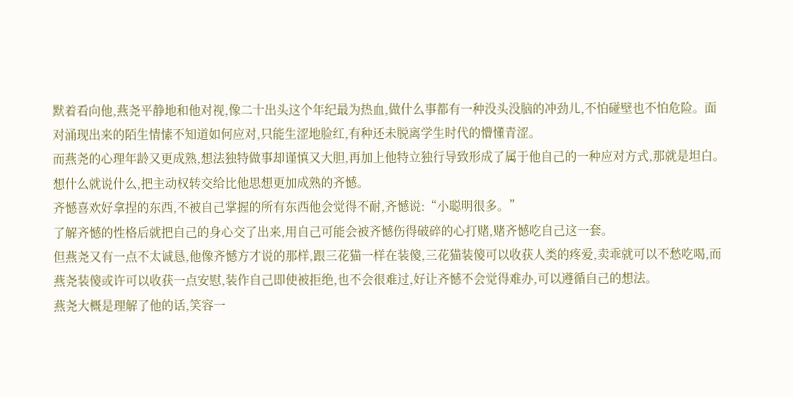默着看向他,燕尧平静地和他对视,像二十出头这个年纪最为热血,做什么事都有一种没头没脑的冲劲儿,不怕碰壁也不怕危险。面对涌现出来的陌生情愫不知道如何应对,只能生涩地脸红,有种还未脱离学生时代的懵懂青涩。
而燕尧的心理年龄又更成熟,想法独特做事却谨慎又大胆,再加上他特立独行导致形成了属于他自己的一种应对方式,那就是坦白。
想什么就说什么,把主动权转交给比他思想更加成熟的齐憾。
齐憾喜欢好拿捏的东西,不被自己掌握的所有东西他会觉得不耐,齐憾说:“小聪明很多。”
了解齐憾的性格后就把自己的身心交了出来,用自己可能会被齐憾伤得破碎的心打赌,赌齐憾吃自己这一套。
但燕尧又有一点不太诚恳,他像齐憾方才说的那样,跟三花猫一样在装傻,三花猫装傻可以收获人类的疼爱,卖乖就可以不愁吃喝,而燕尧装傻或许可以收获一点安慰,装作自己即使被拒绝,也不会很难过,好让齐憾不会觉得难办,可以遵循自己的想法。
燕尧大概是理解了他的话,笑容一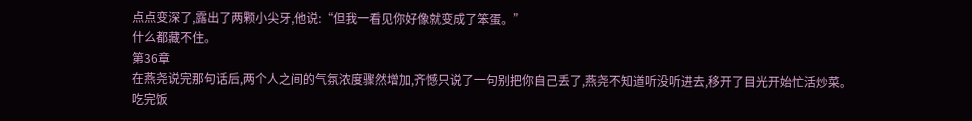点点变深了,露出了两颗小尖牙,他说:“但我一看见你好像就变成了笨蛋。”
什么都藏不住。
第36章
在燕尧说完那句话后,两个人之间的气氛浓度骤然增加,齐憾只说了一句别把你自己丢了,燕尧不知道听没听进去,移开了目光开始忙活炒菜。
吃完饭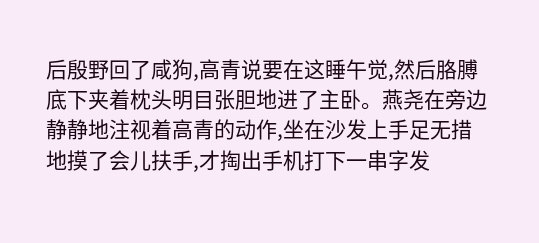后殷野回了咸狗,高青说要在这睡午觉,然后胳膊底下夹着枕头明目张胆地进了主卧。燕尧在旁边静静地注视着高青的动作,坐在沙发上手足无措地摸了会儿扶手,才掏出手机打下一串字发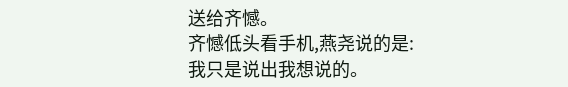送给齐憾。
齐憾低头看手机,燕尧说的是:我只是说出我想说的。